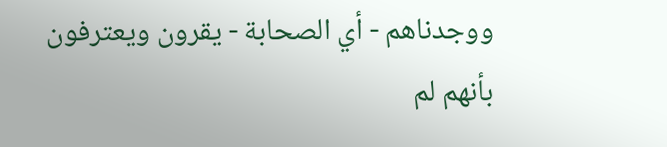ووجدناهم - أي الصحابة - يقرون ويعترفون بأنهم لم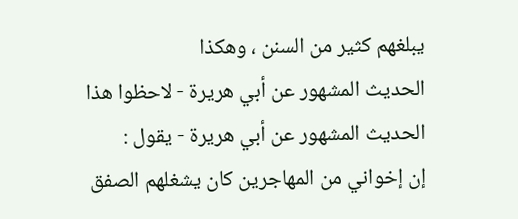يبلغهم كثير من السنن ، وهكذا
الحديث المشهور عن أبي هريرة - لاحظوا هذا الحديث المشهور عن أبي هريرة - يقول :
إن إخواني من المهاجرين كان يشغلهم الصفق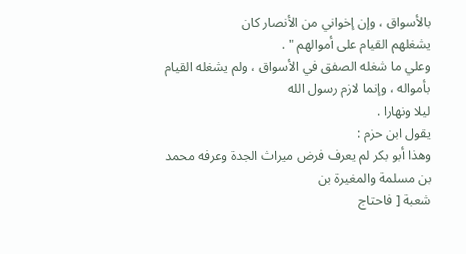بالأسواق ، وإن إخواني من الأنصار كان
يشغلهم القيام على أموالهم " .
وعلي ما شغله الصفق في الأسواق ، ولم يشغله القيام بأمواله ، وإنما لازم رسول الله
ليلا ونهارا .
يقول ابن حزم :
وهذا أبو بكر لم يعرف فرض ميراث الجدة وعرفه محمد بن مسلمة والمغيرة بن
شعبة [ فاحتاج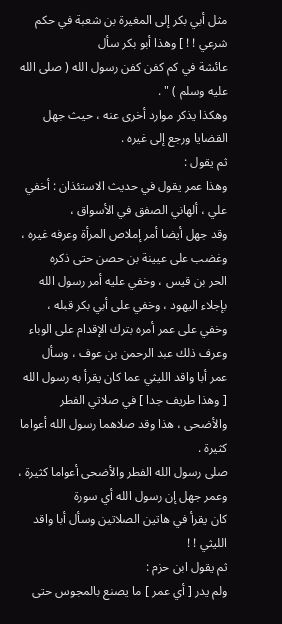مثل أبي بكر إلى المغيرة بن شعبة في حكم شرعي ! ! ] وهذا أبو بكر سأل
عائشة في كم كفن كفن رسول الله ( صلى الله عليه وسلم ) " .
وهكذا يذكر موارد أخرى عنه ، حيث جهل القضايا ورجع إلى غيره .
ثم يقول :
وهذا عمر يقول في حديث الاستئذان : أخفي علي ، ألهاني الصفق في الأسواق ،
وقد جهل أيضا أمر إملاص المرأة وعرفه غيره ، وغضب على عيينة بن حصن حتى ذكره
الحر بن قيس ، وخفي عليه أمر رسول الله بإجلاء اليهود ، وخفي على أبي بكر قبله ،
وخفي على عمر أمره بترك الإقدام على الوباء وعرف ذلك عبد الرحمن بن عوف ، وسأل
عمر أبا واقد الليثي عما كان يقرأ به رسول الله [ وهذا طريف جدا ] في صلاتي الفطر
والأضحى ، هذا وقد صلاهما رسول الله أعواما كثيرة .
صلى رسول الله الفطر والأضحى أعواما كثيرة ، وعمر جهل إن رسول الله أي سورة
كان يقرأ في هاتين الصلاتين وسأل أبا واقد الليثي ! !
ثم يقول ابن حزم :
ولم يدر [ أي عمر ] ما يصنع بالمجوس حتى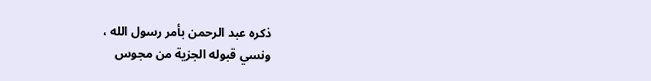ذكره عبد الرحمن بأمر رسول الله ،
ونسي قبوله الجزية من مجوس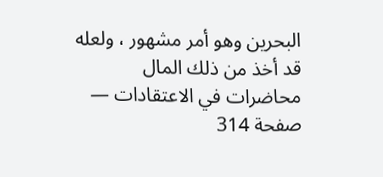البحرين وهو أمر مشهور ، ولعله قد أخذ من ذلك المال
محاضرات في الاعتقادات — صفحة 314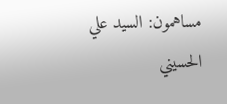مساهمون: السيد علي الحسيني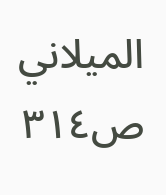الميلاني
ص٣١٤